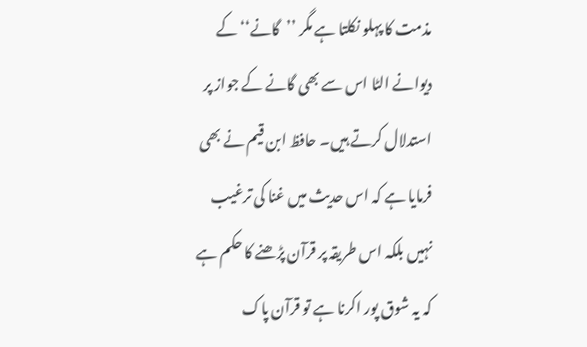مذمت کا پہلو نکلتا ہے مگر ’’گانے‘‘ کے دیوانے الٹا اس سے بھی گانے کے جواز پر استدلال کرتے ہیں۔ حافظ ابن قیم نے بھی فرمایا ہے کہ اس حدیث میں غنا کی ترغیب نہیں بلکہ اس طریقہ پر قرآن پڑھنے کا حکم ہے کہ یہ شوق پور اکرنا ہے تو قرآن پاک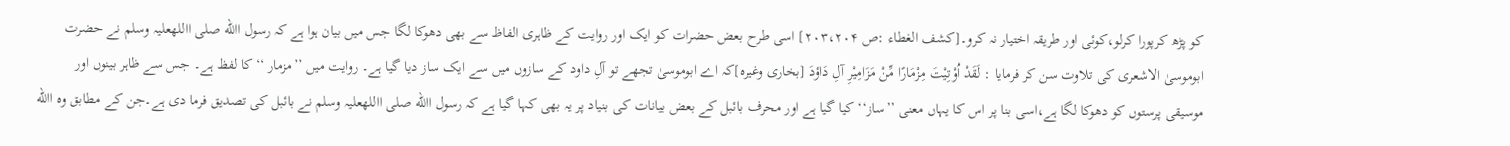کو پڑھ کرپورا کرلو،کوئی اور طریقہ اختیار نہ کرو۔[کشف الغطاء :ص ۲۰۳،۲۰۴] اسی طرح بعض حضرات کو ایک اور روایت کے ظاہری الفاظ سے بھی دھوکا لگا جس میں بیان ہوا ہے کہ رسول االله صلی االلهعلیہ وسلم نے حضرت ابوموسیٰ الاشعری کی تلاوت سن کر فرمایا : لَقَدْ اُوْتِیْتَ مِزْمَارًا مِّنْ مَزَامِیْرِ آلِ دَاؤدَ [بخاری وغیرہ]کہ اے ابوموسیٰ تجھے تو آلِ داود کے سازوں میں سے ایک ساز دیا گیا ہے۔ روایت میں ’’مزمار ‘‘کا لفظ ہے۔ جس سے ظاہر بینوں اور موسیقی پرستوں کو دھوکا لگا ہے،اسی بنا پر اس کا یہاں معنی ’’ساز‘‘ کیا گیا ہے اور محرف بائبل کے بعض بیانات کی بنیاد پر یہ بھی کہا گیا ہے کہ رسول االله صلی االلهعلیہ وسلم نے بائبل کی تصدیق فرما دی ہے۔جن کے مطابق وہ االله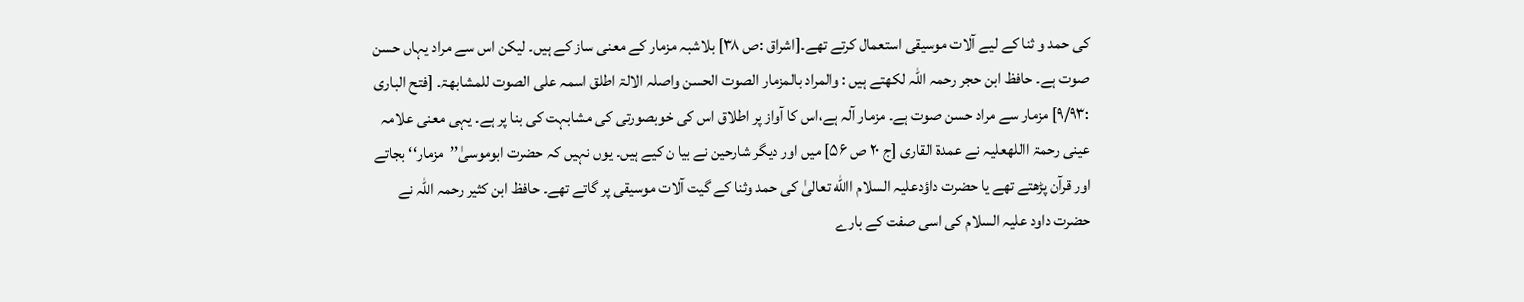کی حمد و ثنا کے لیے آلات موسیقی استعمال کرتے تھے۔[اشراق :ص ۳۸] بلاشبہ مزمار کے معنی ساز کے ہیں۔ لیکن اس سے مراد یہاں حسن صوت ہے۔ حافظ ابن حجر رحمہ اللہ لکھتے ہیں : والمراد بالمزمار الصوت الحسن واصلہ الالۃ اطلق اسمہ علی الصوت للمشابھۃ۔ [فتح الباری :۹/۹۳] مزمار سے مراد حسن صوت ہے۔ مزمار آلہ ہے،اس کا آواز پر اطلاق اس کی خوبصورتی کی مشابہت کی بنا پر ہے۔ یہی معنی علامہ عینی رحمۃ االلهعلیہ نے عمدۃ القاری [ج ۲۰ ص ۵۶] میں اور دیگر شارحین نے بیا ن کیے ہیں۔ یوں نہیں کہ حضرت ابوموسیٰ’’مزمار‘‘ بجاتے اور قرآن پڑھتے تھے یا حضرت داؤدعلیہ السلام االله تعالیٰ کی حمد وثنا کے گیت آلات موسیقی پر گاتے تھے۔ حافظ ابن کثیر رحمہ اللہ نے حضرت داود علیہ السلام کی اسی صفت کے بارے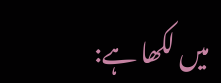میں لکھا ہے: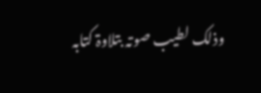وذلک لطیب صوتہ بتلاوۃ کتابہ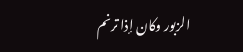الزبور وکان إذا ترنم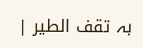بہ تقف الطیر |